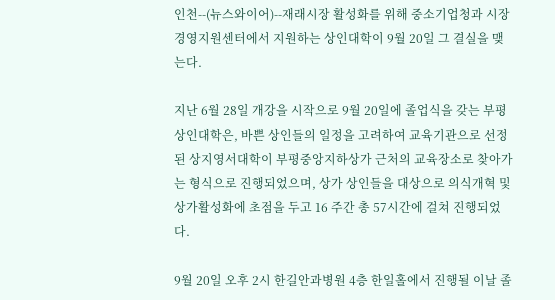인천--(뉴스와이어)--재래시장 활성화를 위해 중소기업청과 시장경영지원센터에서 지원하는 상인대학이 9월 20일 그 결실을 맺는다.

지난 6월 28일 개강을 시작으로 9월 20일에 졸업식을 갖는 부평상인대학은, 바쁜 상인들의 일정을 고려하여 교육기관으로 선정된 상지영서대학이 부평중앙지하상가 근처의 교육장소로 찾아가는 형식으로 진행되었으며, 상가 상인들을 대상으로 의식개혁 및 상가활성화에 초점을 두고 16 주간 총 57시간에 걸쳐 진행되었다.

9월 20일 오후 2시 한길안과병원 4층 한일홀에서 진행될 이날 졸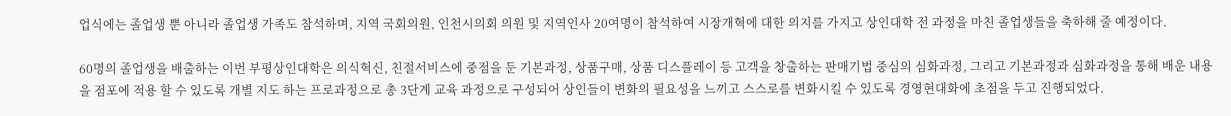업식에는 졸업생 뿐 아니라 졸업생 가족도 참석하며, 지역 국회의원, 인천시의회 의원 및 지역인사 20여명이 참석하여 시장개혁에 대한 의지를 가지고 상인대학 전 과정을 마친 졸업생들을 축하해 줄 예정이다.

60명의 졸업생을 배출하는 이번 부평상인대학은 의식혁신, 친절서비스에 중점을 둔 기본과정, 상품구매, 상품 디스플레이 등 고객을 창출하는 판매기법 중심의 심화과정, 그리고 기본과정과 심화과정을 통해 배운 내용을 점포에 적용 할 수 있도록 개별 지도 하는 프로과정으로 총 3단계 교육 과정으로 구성되어 상인들이 변화의 필요성을 느끼고 스스로를 변화시킬 수 있도록 경영현대화에 초점을 두고 진행되었다.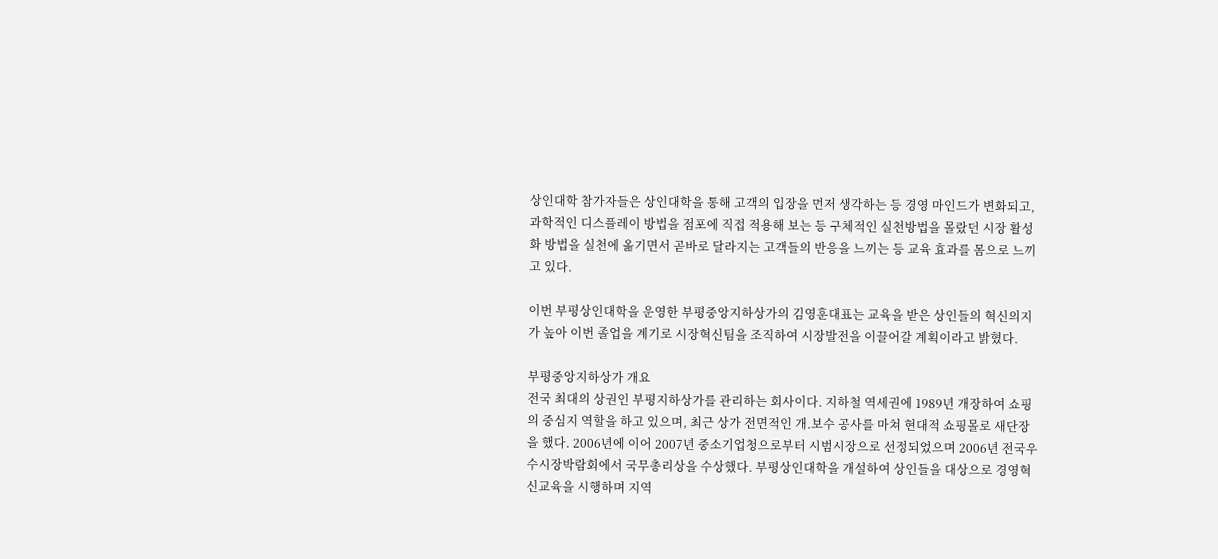상인대학 참가자들은 상인대학을 통해 고객의 입장을 먼저 생각하는 등 경영 마인드가 변화되고, 과학적인 디스플레이 방법을 점포에 직접 적용해 보는 등 구체적인 실천방법을 몰랐던 시장 활성화 방법을 실천에 옮기면서 곧바로 달라지는 고객들의 반응을 느끼는 등 교육 효과를 몸으로 느끼고 있다.

이번 부평상인대학을 운영한 부평중앙지하상가의 김영훈대표는 교육을 받은 상인들의 혁신의지가 높아 이번 졸업을 계기로 시장혁신팀을 조직하여 시장발전을 이끌어갈 계획이라고 밝혔다.

부평중앙지하상가 개요
전국 최대의 상권인 부평지하상가를 관리하는 회사이다. 지하철 역세권에 1989년 개장하여 쇼핑의 중심지 역할을 하고 있으며, 최근 상가 전면적인 개.보수 공사를 마쳐 현대적 쇼핑몰로 새단장을 했다. 2006년에 이어 2007년 중소기업청으로부터 시범시장으로 선정되었으며 2006년 전국우수시장박람회에서 국무총리상을 수상했다. 부평상인대학을 개설하여 상인들을 대상으로 경영혁신교육을 시행하며 지역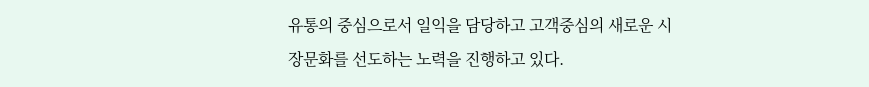유통의 중심으로서 일익을 담당하고 고객중심의 새로운 시장문화를 선도하는 노력을 진행하고 있다.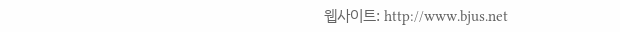웹사이트: http://www.bjus.net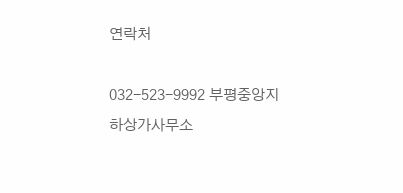연락처

032-523-9992 부평중앙지하상가사무소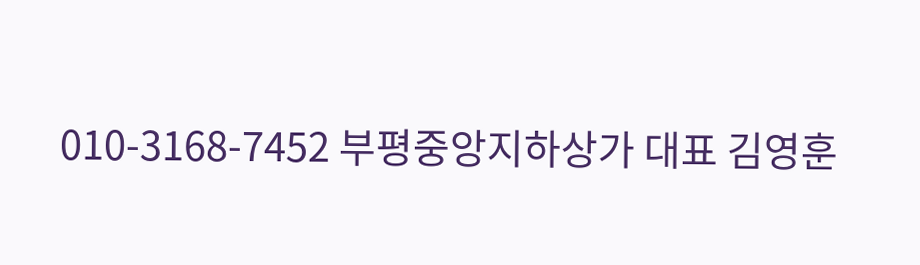010-3168-7452 부평중앙지하상가 대표 김영훈